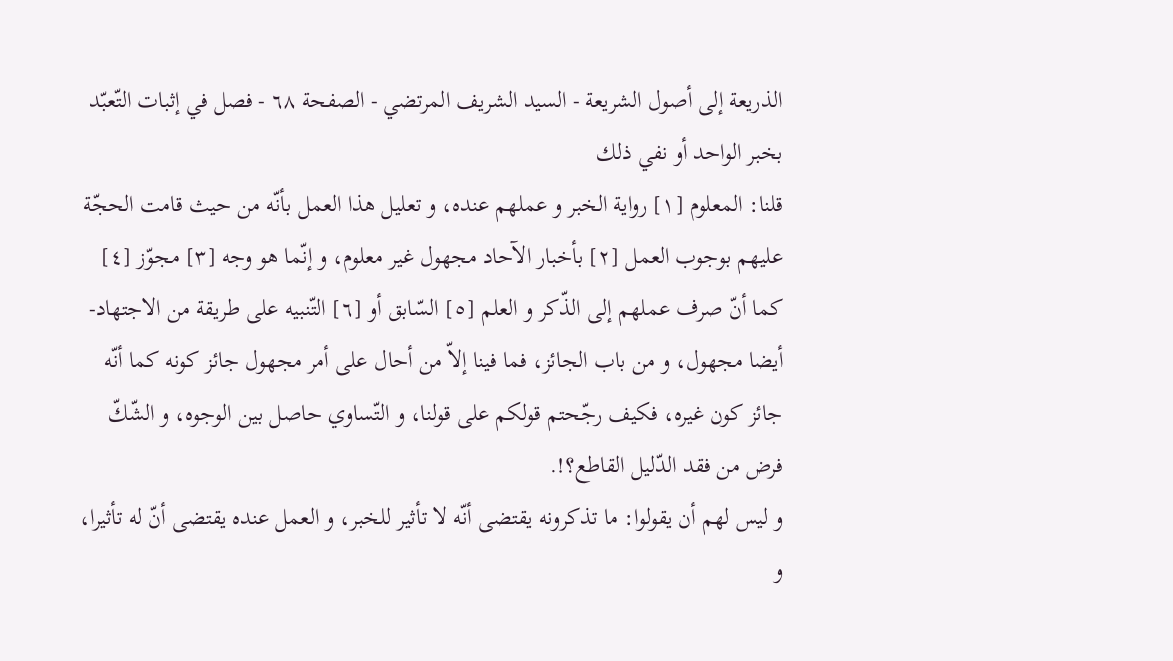الذريعة إلى أصول الشريعة - السيد الشريف المرتضي - الصفحة ٦٨ - فصل في إثبات التّعبّد بخبر الواحد أو نفي ذلك
قلنا: المعلوم [١] رواية الخبر و عملهم عنده، و تعليل هذا العمل بأنّه من حيث قامت الحجّة عليهم بوجوب العمل [٢] بأخبار الآحاد مجهول غير معلوم، و إنّما هو وجه [٣] مجوّز [٤] كما أنّ صرف عملهم إلى الذّكر و العلم [٥] السّابق أو [٦] التّنبيه على طريقة من الاجتهاد- أيضا مجهول، و من باب الجائز، فما فينا إلاّ من أحال على أمر مجهول جائز كونه كما أنّه جائز كون غيره، فكيف رجّحتم قولكم على قولنا، و التّساوي حاصل بين الوجوه، و الشّكّ فرض من فقد الدّليل القاطع؟!.
و ليس لهم أن يقولوا: ما تذكرونه يقتضى أنّه لا تأثير للخبر، و العمل عنده يقتضى أنّ له تأثيرا، و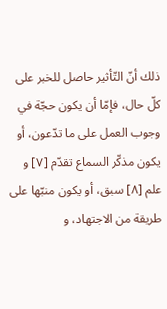ذلك أنّ التّأثير حاصل للخبر على كلّ حال، فإمّا أن يكون حجّة في وجوب العمل على ما تدّعون، أو يكون مذكّر السماع تقدّم [٧] و علم [٨] سبق، أو يكون منبّها على طريقة من الاجتهاد، و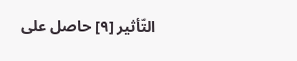التّأثير [٩] حاصل على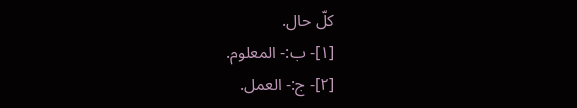كلّ حال.
[١]- ب:- المعلوم.
[٢]- ج:- العمل.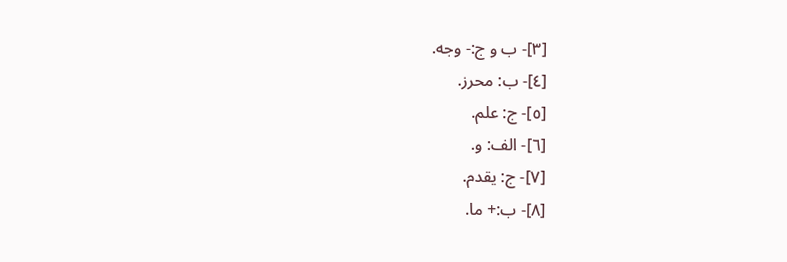[٣]- ب و ج:- وجه.
[٤]- ب: محرز.
[٥]- ج: علم.
[٦]- الف: و.
[٧]- ج: يقدم.
[٨]- ب:+ ما.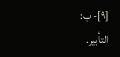[٩]- ب: التأبير.